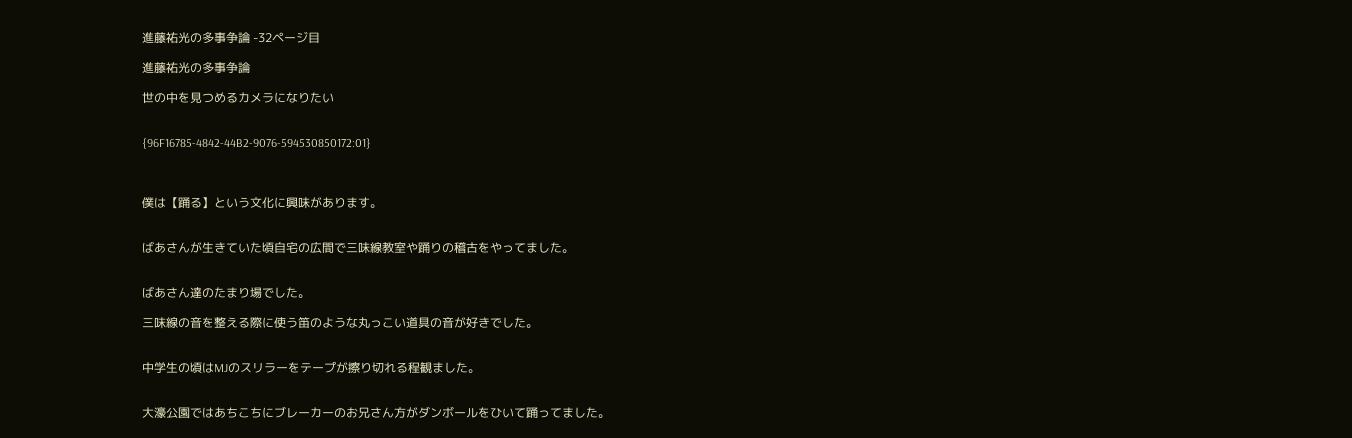進藤祐光の多事争論 -32ページ目

進藤祐光の多事争論

世の中を見つめるカメラになりたい


{96F16785-4842-44B2-9076-594530850172:01}



僕は【踊る】という文化に興味があります。


ばあさんが生きていた頃自宅の広間で三味線教室や踊りの稽古をやってました。


ばあさん達のたまり場でした。

三味線の音を整える際に使う笛のような丸っこい道具の音が好きでした。


中学生の頃はMJのスリラーをテープが擦り切れる程観ました。


大濠公園ではあちこちにブレーカーのお兄さん方がダンボールをひいて踊ってました。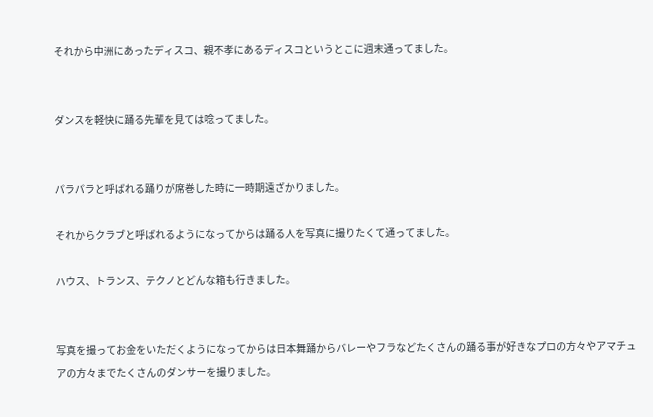それから中洲にあったディスコ、親不孝にあるディスコというとこに週末通ってました。


ダンスを軽快に踊る先輩を見ては唸ってました。


パラパラと呼ばれる踊りが席巻した時に一時期遠ざかりました。

それからクラブと呼ばれるようになってからは踊る人を写真に撮りたくて通ってました。

ハウス、トランス、テクノとどんな箱も行きました。


写真を撮ってお金をいただくようになってからは日本舞踊からバレーやフラなどたくさんの踊る事が好きなプロの方々やアマチュアの方々までたくさんのダンサーを撮りました。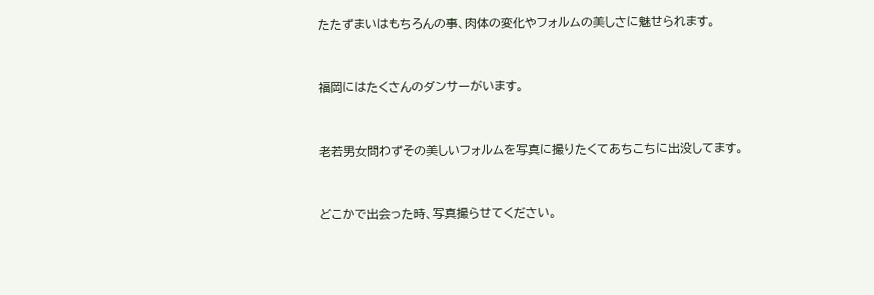たたずまいはもちろんの事、肉体の変化やフォルムの美しさに魅せられます。


福岡にはたくさんのダンサーがいます。


老若男女問わずその美しいフォルムを写真に撮りたくてあちこちに出没してます。


どこかで出会った時、写真撮らせてください。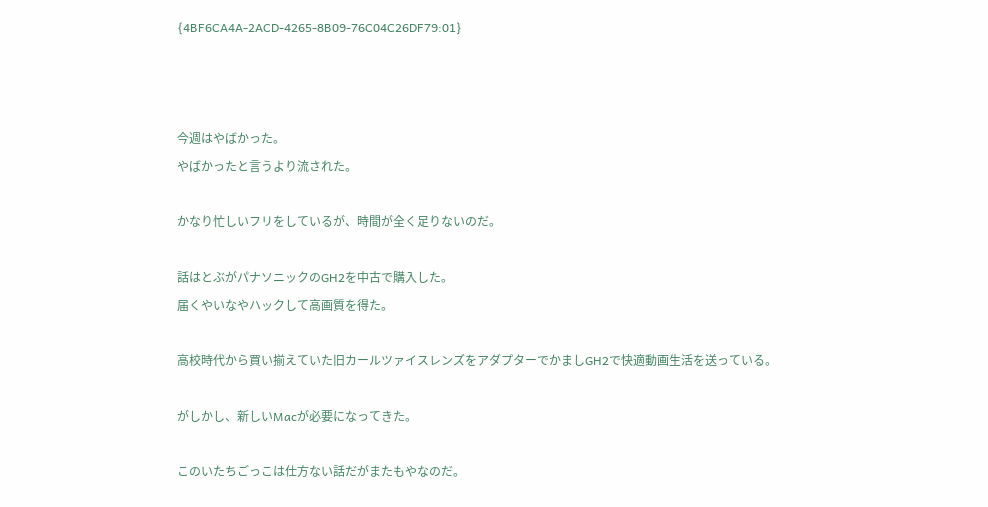{4BF6CA4A-2ACD-4265-8B09-76C04C26DF79:01}



今週はやばかった。
やばかったと言うより流された。

かなり忙しいフリをしているが、時間が全く足りないのだ。

話はとぶがパナソニックのGH2を中古で購入した。
届くやいなやハックして高画質を得た。

高校時代から買い揃えていた旧カールツァイスレンズをアダプターでかましGH2で快適動画生活を送っている。

がしかし、新しいMacが必要になってきた。

このいたちごっこは仕方ない話だがまたもやなのだ。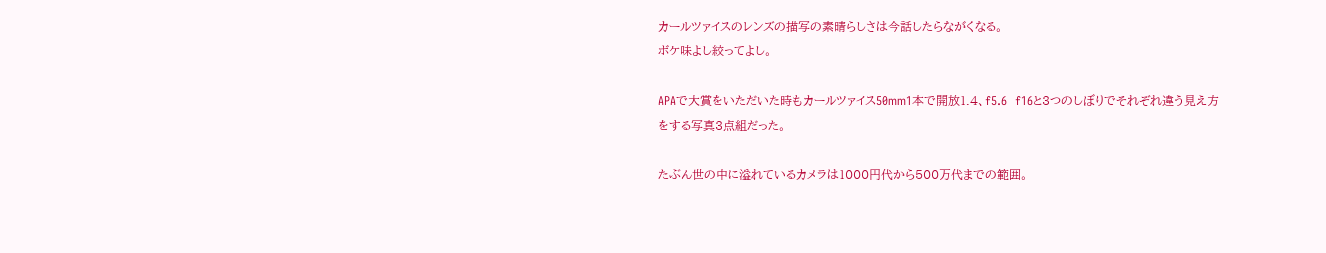カールツァイスのレンズの描写の素晴らしさは今話したらながくなる。
ボケ味よし絞ってよし。

APAで大賞をいただいた時もカールツァイス50mm1本で開放1.4、f5.6  f16と3つのしぼりでそれぞれ違う見え方をする写真3点組だった。

たぶん世の中に溢れているカメラは1000円代から500万代までの範囲。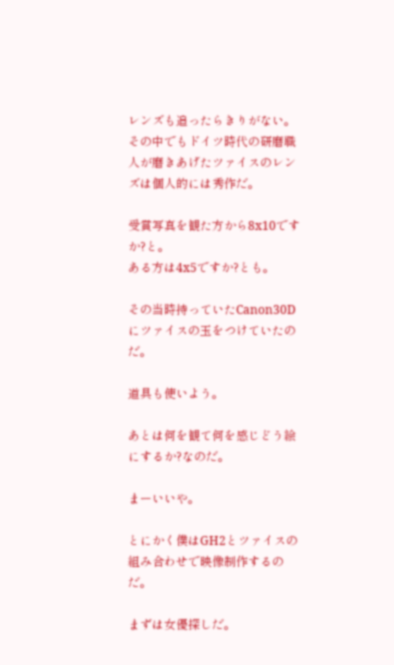レンズも追ったらきりがない。
その中でもドイツ時代の研磨職人が磨きあげたツァイスのレンズは個人的には秀作だ。

受賞写真を観た方から8x10ですか?と。
ある方は4x5ですか?とも。

その当時持っていたCanon30Dにツァイスの玉をつけていたのだ。

道具も使いよう。

あとは何を観て何を感じどう絵にするか?なのだ。

まーいいや。

とにかく僕はGH2とツァイスの組み合わせで映像制作するのだ。

まずは女優探しだ。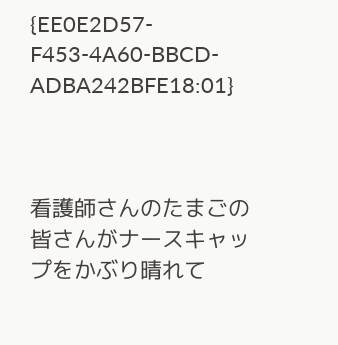{EE0E2D57-F453-4A60-BBCD-ADBA242BFE18:01}



看護師さんのたまごの皆さんがナースキャップをかぶり晴れて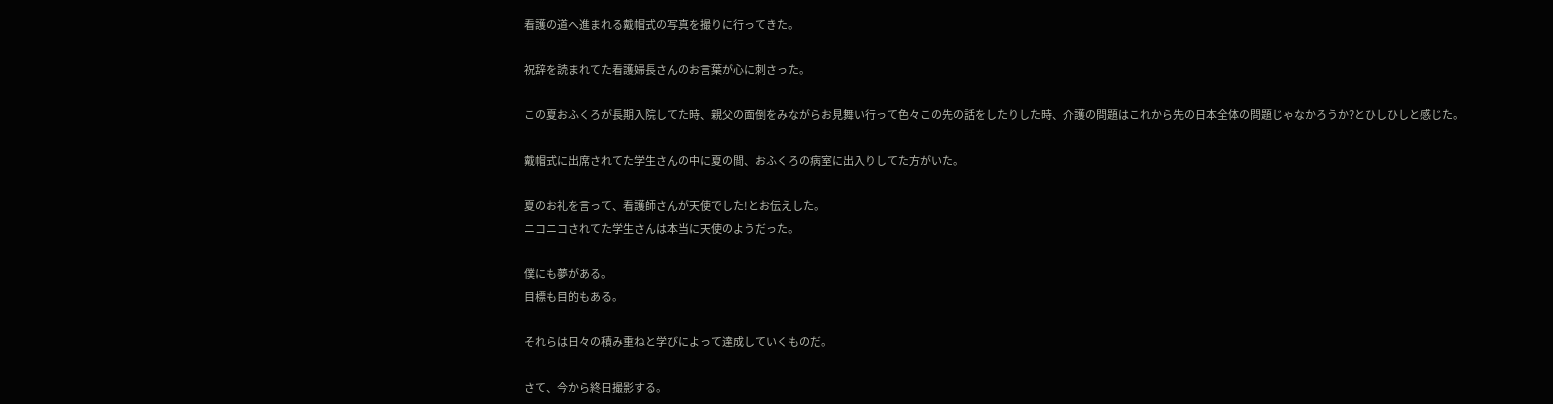看護の道へ進まれる戴帽式の写真を撮りに行ってきた。

祝辞を読まれてた看護婦長さんのお言葉が心に刺さった。

この夏おふくろが長期入院してた時、親父の面倒をみながらお見舞い行って色々この先の話をしたりした時、介護の問題はこれから先の日本全体の問題じゃなかろうか?とひしひしと感じた。

戴帽式に出席されてた学生さんの中に夏の間、おふくろの病室に出入りしてた方がいた。

夏のお礼を言って、看護師さんが天使でした!とお伝えした。
ニコニコされてた学生さんは本当に天使のようだった。

僕にも夢がある。
目標も目的もある。

それらは日々の積み重ねと学びによって達成していくものだ。

さて、今から終日撮影する。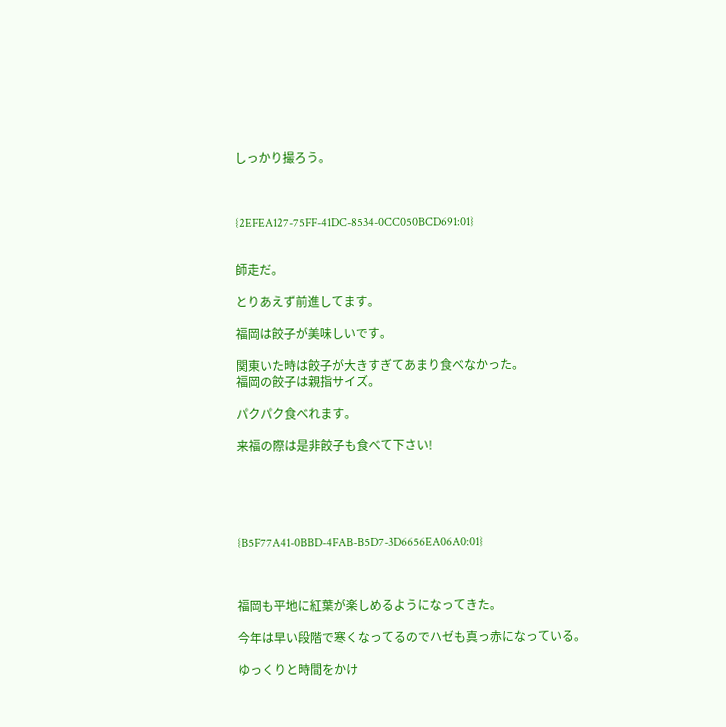しっかり撮ろう。



{2EFEA127-75FF-41DC-8534-0CC050BCD691:01}


師走だ。

とりあえず前進してます。

福岡は餃子が美味しいです。

関東いた時は餃子が大きすぎてあまり食べなかった。
福岡の餃子は親指サイズ。

パクパク食べれます。

来福の際は是非餃子も食べて下さい!





{B5F77A41-0BBD-4FAB-B5D7-3D6656EA06A0:01}



福岡も平地に紅葉が楽しめるようになってきた。

今年は早い段階で寒くなってるのでハゼも真っ赤になっている。

ゆっくりと時間をかけ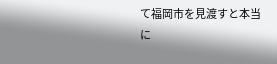て福岡市を見渡すと本当に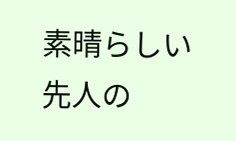素晴らしい先人の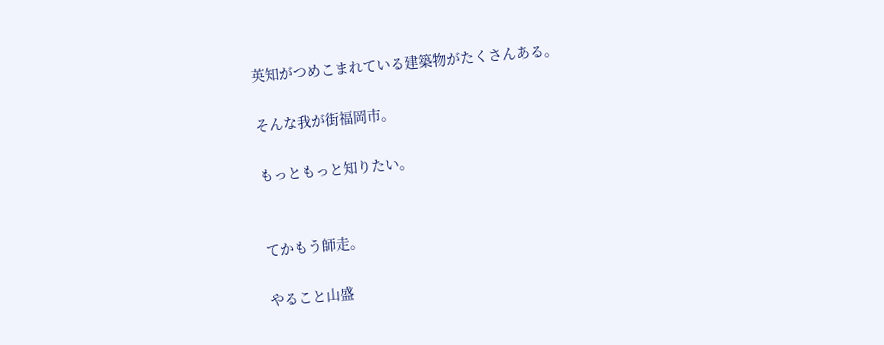英知がつめこまれている建築物がたくさんある。

そんな我が街福岡市。

もっともっと知りたい。


てかもう師走。

やること山盛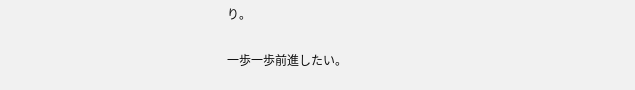り。

一歩一歩前進したい。